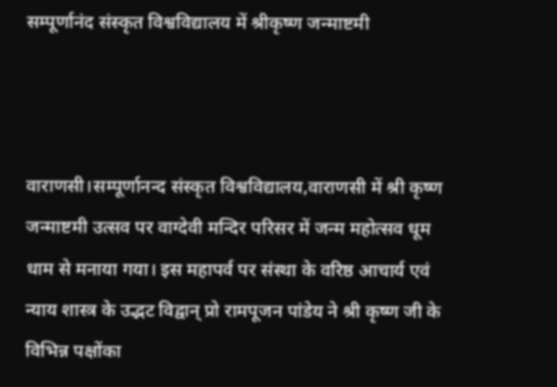सम्पूर्णानंद संस्कृत विश्वविद्यालय में श्रीकृष्ण जन्माष्टमी



वाराणसी।सम्पूर्णानन्द संस्कृत विश्वविद्यालय,वाराणसी में श्री कृष्ण जन्माष्टमी उत्सव पर वाग्देवी मन्दिर परिसर में जन्म महोत्सव धूम धाम से मनाया गया। इस महापर्व पर संस्था के वरिष्ठ आचार्य एवं न्याय शास्त्र के उद्भट विद्वान् प्रो रामपूजन पांडेय ने श्री कृष्ण जी के विभिन्न पक्षोंका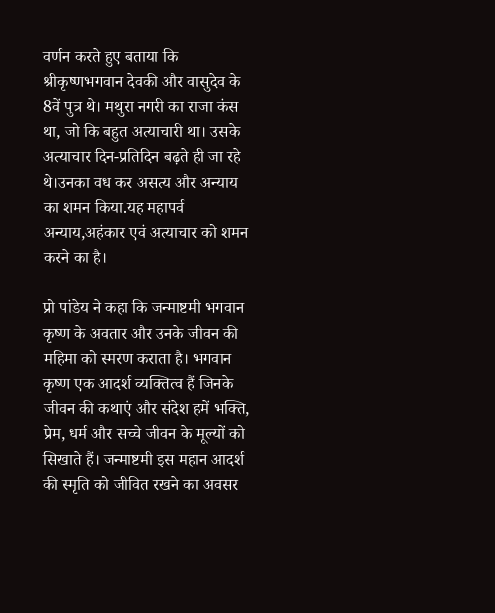वर्णन करते हुए बताया कि श्रीकृष्णभगवान देवकी और वासुदेव के 8वें पुत्र थे। मथुरा नगरी का राजा कंस था, जो कि बहुत अत्याचारी था। उसके अत्याचार दिन-प्रतिदिन बढ़ते ही जा रहे थे।उनका वध कर असत्य और अन्याय का शमन किया.यह महापर्व अन्याय,अहंकार एवं अत्याचार को शमन करने का है।

प्रो पांडेय ने कहा कि जन्माष्टमी भगवान कृष्ण के अवतार और उनके जीवन की महिमा को स्मरण कराता है। भगवान कृष्ण एक आदर्श व्यक्तित्व हैं जिनके जीवन की कथाएं और संदेश हमें भक्ति, प्रेम, धर्म और सच्चे जीवन के मूल्यों को सिखाते हैं। जन्माष्टमी इस महान आदर्श की स्मृति को जीवित रखने का अवसर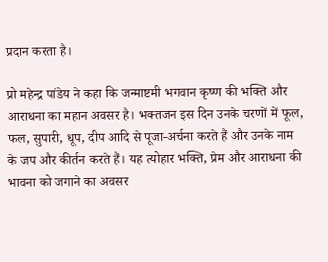प्रदान करता है।

प्रो महेन्द्र पांडेय ने कहा कि जन्माष्टमी भगवान कृष्ण की भक्ति और आराधना का महान अवसर है। भक्तजन इस दिन उनके चरणों में फूल, फल, सुपारी, धूप, दीप आदि से पूजा-अर्चना करते हैं और उनके नाम के जप और कीर्तन करते हैं। यह त्योहार भक्ति, प्रेम और आराधना की भावना को जगाने का अवसर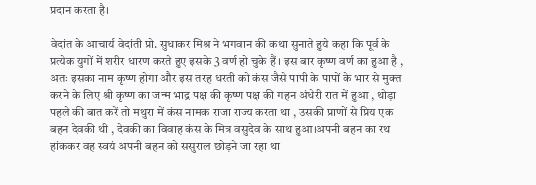प्रदान करता है।

वेदांत के आचार्य वेदांती प्रो. सुधाकर मिश्र ने भगवान की कथा सुनाते हुये कहा कि पूर्व के प्रत्येक युगों में शरीर धारण करते हुए इसके 3 वर्ण हो चुके हैं । इस बार कृष्ण वर्ण का हुआ है , अतः इसका नाम कृष्ण होगा और इस तरह धरती को कंस जैसे पापी के पापों के भार से मुक्त करने के लिए श्री कृष्ण का जन्म भाद्र पक्ष की कृष्ण पक्ष की गहन अंधेरी रात में हुआ , थोड़ा पहले की बात करें तो मथुरा में कंस नामक राजा राज्य करता था , उसकी प्राणों से प्रिय एक बहन देवकी थी , देवकी का विवाह कंस के मित्र वसुदेव के साथ हुआ।अपनी बहन का रथ हांककर वह स्वयं अपनी बहन को ससुराल छोड़ने जा रहा था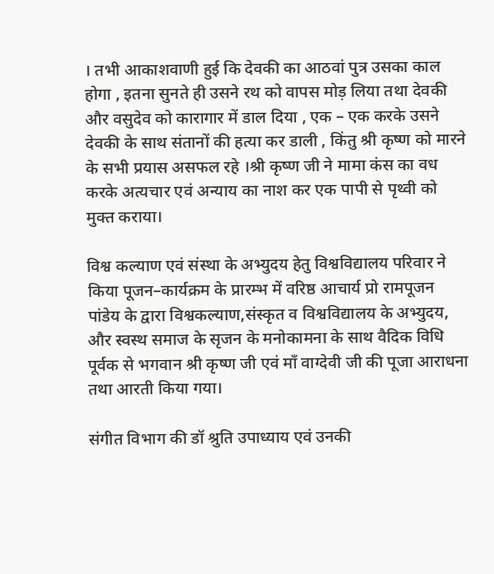। तभी आकाशवाणी हुई कि देवकी का आठवां पुत्र उसका काल होगा , इतना सुनते ही उसने रथ को वापस मोड़ लिया तथा देवकी और वसुदेव को कारागार में डाल दिया , एक – एक करके उसने देवकी के साथ संतानों की हत्या कर डाली , किंतु श्री कृष्ण को मारने के सभी प्रयास असफल रहे ।श्री कृष्ण जी ने मामा कंस का वध करके अत्यचार एवं अन्याय का नाश कर एक पापी से पृथ्वी को मुक्त कराया।

विश्व कल्याण एवं संस्था के अभ्युदय हेतु विश्वविद्यालय परिवार ने किया पूजन–कार्यक्रम के प्रारम्भ में वरिष्ठ आचार्य प्रो रामपूजन पांडेय के द्वारा विश्वकल्याण,संस्कृत व विश्वविद्यालय के अभ्युदय, और स्वस्थ समाज के सृजन के मनोकामना के साथ वैदिक विधि पूर्वक से भगवान श्री कृष्ण जी एवं माँ वाग्देवी जी की पूजा आराधना तथा आरती किया गया।

संगीत विभाग की डॉ श्रुति उपाध्याय एवं उनकी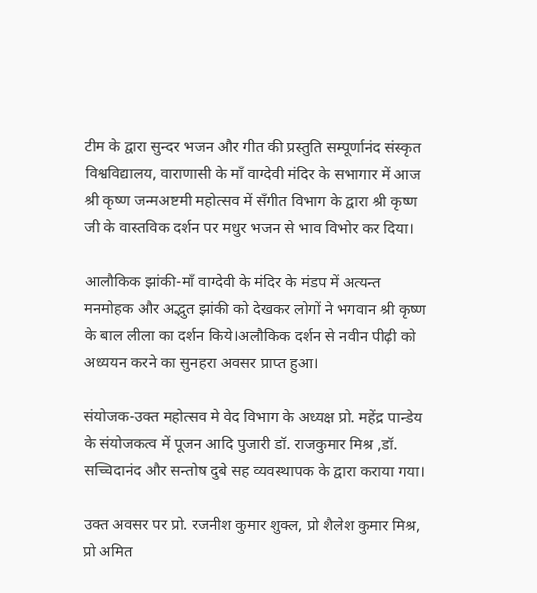टीम के द्वारा सुन्दर भजन और गीत की प्रस्तुति सम्पूर्णानंद संस्कृत विश्वविद्यालय, वाराणासी के माँ वाग्देवी मंदिर के सभागार में आज श्री कृष्ण जन्मअष्टमी महोत्सव में सँगीत विभाग के द्वारा श्री कृष्ण जी के वास्तविक दर्शन पर मधुर भजन से भाव विभोर कर दिया।

आलौकिक झांकी-माँ वाग्देवी के मंदिर के मंडप में अत्यन्त मनमोहक और अद्भुत झांकी को देखकर लोगों ने भगवान श्री कृष्ण के बाल लीला का दर्शन किये।अलौकिक दर्शन से नवीन पीढ़ी को अध्ययन करने का सुनहरा अवसर प्राप्त हुआ।

संयोजक-उक्त महोत्सव मे वेद विभाग के अध्यक्ष प्रो. महेंद्र पान्डेय के संयोजकत्व में पूजन आदि पुजारी डॉ. राजकुमार मिश्र ,डॉ. सच्चिदानंद और सन्तोष दुबे सह व्यवस्थापक के द्वारा कराया गया।

उक्त अवसर पर प्रो. रजनीश कुमार शुक्ल, प्रो शैलेश कुमार मिश्र, प्रो अमित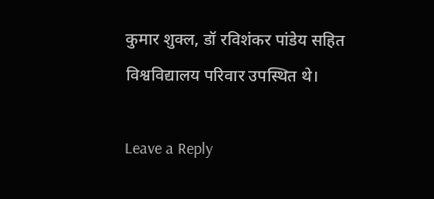कुमार शुक्ल, डॉ रविशंकर पांडेय सहित विश्वविद्यालय परिवार उपस्थित थे।

Leave a Reply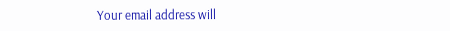Your email address will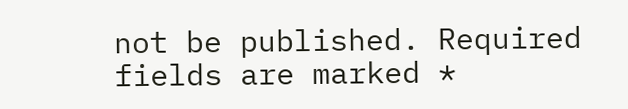not be published. Required fields are marked *